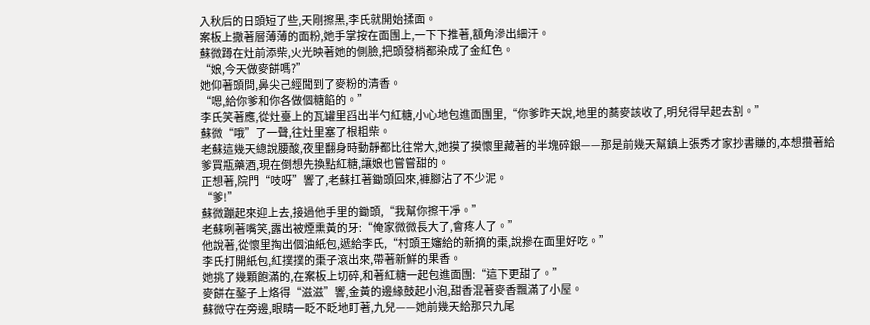入秋后的日頭短了些,天剛擦黑,李氏就開始揉面。
案板上撒著層薄薄的面粉,她手掌按在面團上,一下下推著,額角滲出細汗。
蘇微蹲在灶前添柴,火光映著她的側臉,把頭發梢都染成了金紅色。
“娘,今天做麥餅嗎?”
她仰著頭問,鼻尖己經聞到了麥粉的清香。
“嗯,給你爹和你各做個糖餡的。”
李氏笑著應,從灶臺上的瓦罐里舀出半勺紅糖,小心地包進面團里,“你爹昨天說,地里的蕎麥該收了,明兒得早起去割。”
蘇微“哦”了一聲,往灶里塞了根粗柴。
老蘇這幾天總說腰酸,夜里翻身時動靜都比往常大,她摸了摸懷里藏著的半塊碎銀——那是前幾天幫鎮上張秀才家抄書賺的,本想攢著給爹買瓶藥酒,現在倒想先換點紅糖,讓娘也嘗嘗甜的。
正想著,院門“吱呀”響了,老蘇扛著鋤頭回來,褲腳沾了不少泥。
“爹!”
蘇微蹦起來迎上去,接過他手里的鋤頭,“我幫你擦干凈。”
老蘇咧著嘴笑,露出被煙熏黃的牙:“俺家微微長大了,會疼人了。”
他說著,從懷里掏出個油紙包,遞給李氏,“村頭王嬸給的新摘的棗,說摻在面里好吃。”
李氏打開紙包,紅撲撲的棗子滾出來,帶著新鮮的果香。
她挑了幾顆飽滿的,在案板上切碎,和著紅糖一起包進面團:“這下更甜了。”
麥餅在鏊子上烙得“滋滋”響,金黃的邊緣鼓起小泡,甜香混著麥香飄滿了小屋。
蘇微守在旁邊,眼睛一眨不眨地盯著,九兒——她前幾天給那只九尾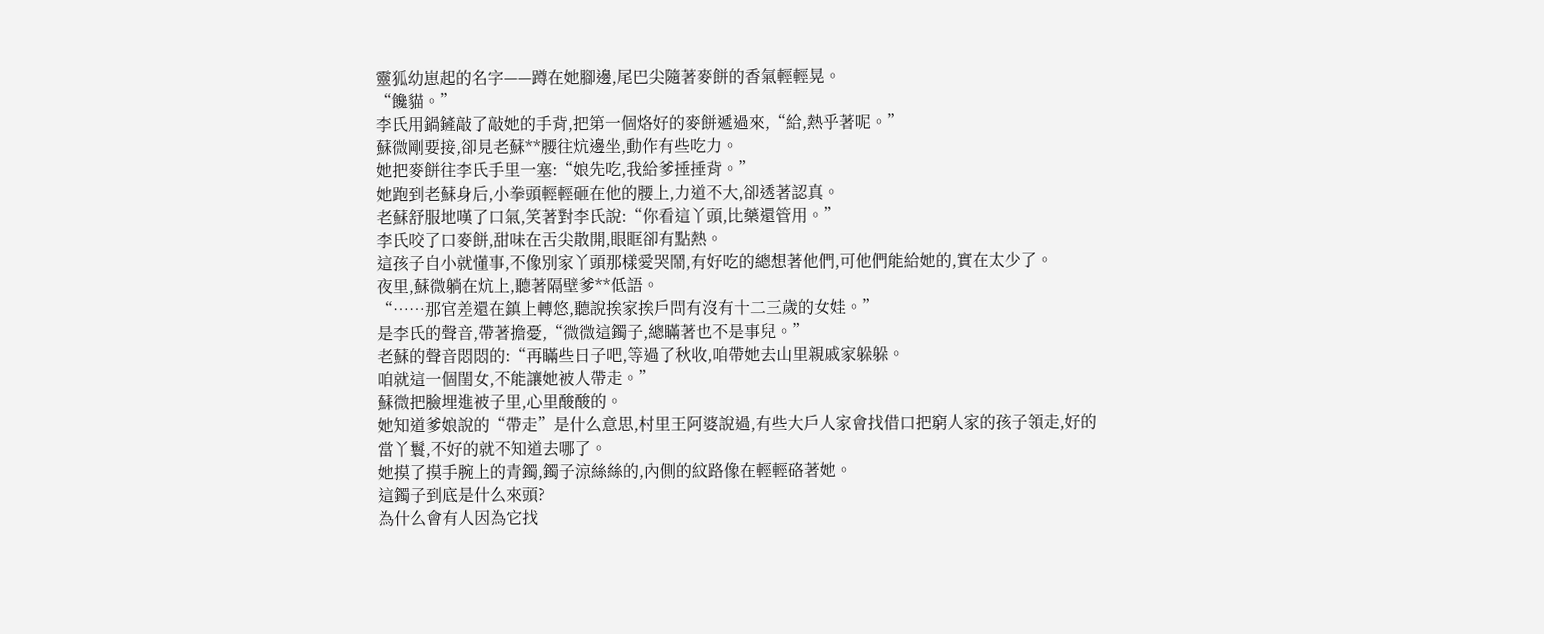靈狐幼崽起的名字——蹲在她腳邊,尾巴尖隨著麥餅的香氣輕輕晃。
“饞貓。”
李氏用鍋鏟敲了敲她的手背,把第一個烙好的麥餅遞過來,“給,熱乎著呢。”
蘇微剛要接,卻見老蘇**腰往炕邊坐,動作有些吃力。
她把麥餅往李氏手里一塞:“娘先吃,我給爹捶捶背。”
她跑到老蘇身后,小拳頭輕輕砸在他的腰上,力道不大,卻透著認真。
老蘇舒服地嘆了口氣,笑著對李氏說:“你看這丫頭,比藥還管用。”
李氏咬了口麥餅,甜味在舌尖散開,眼眶卻有點熱。
這孩子自小就懂事,不像別家丫頭那樣愛哭鬧,有好吃的總想著他們,可他們能給她的,實在太少了。
夜里,蘇微躺在炕上,聽著隔壁爹**低語。
“……那官差還在鎮上轉悠,聽說挨家挨戶問有沒有十二三歲的女娃。”
是李氏的聲音,帶著擔憂,“微微這鐲子,總瞞著也不是事兒。”
老蘇的聲音悶悶的:“再瞞些日子吧,等過了秋收,咱帶她去山里親戚家躲躲。
咱就這一個閨女,不能讓她被人帶走。”
蘇微把臉埋進被子里,心里酸酸的。
她知道爹娘說的“帶走”是什么意思,村里王阿婆說過,有些大戶人家會找借口把窮人家的孩子領走,好的當丫鬟,不好的就不知道去哪了。
她摸了摸手腕上的青鐲,鐲子涼絲絲的,內側的紋路像在輕輕硌著她。
這鐲子到底是什么來頭?
為什么會有人因為它找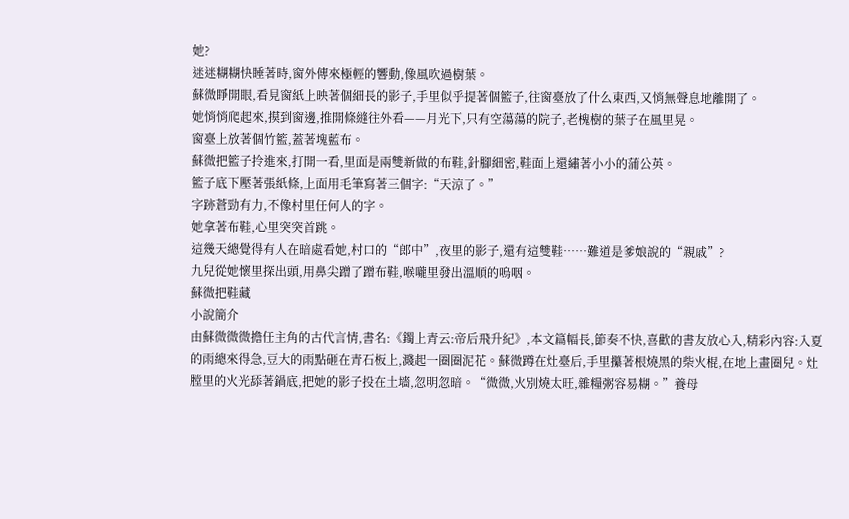她?
迷迷糊糊快睡著時,窗外傳來極輕的響動,像風吹過樹葉。
蘇微睜開眼,看見窗紙上映著個細長的影子,手里似乎提著個籃子,往窗臺放了什么東西,又悄無聲息地離開了。
她悄悄爬起來,摸到窗邊,推開條縫往外看——月光下,只有空蕩蕩的院子,老槐樹的葉子在風里晃。
窗臺上放著個竹籃,蓋著塊藍布。
蘇微把籃子拎進來,打開一看,里面是兩雙新做的布鞋,針腳細密,鞋面上還繡著小小的蒲公英。
籃子底下壓著張紙條,上面用毛筆寫著三個字:“天涼了。”
字跡蒼勁有力,不像村里任何人的字。
她拿著布鞋,心里突突首跳。
這幾天總覺得有人在暗處看她,村口的“郎中”,夜里的影子,還有這雙鞋……難道是爹娘說的“親戚”?
九兒從她懷里探出頭,用鼻尖蹭了蹭布鞋,喉嚨里發出溫順的嗚咽。
蘇微把鞋藏
小說簡介
由蘇微微微擔任主角的古代言情,書名:《鐲上青云:帝后飛升紀》,本文篇幅長,節奏不快,喜歡的書友放心入,精彩內容:入夏的雨總來得急,豆大的雨點砸在青石板上,濺起一圈圈泥花。蘇微蹲在灶臺后,手里攥著根燒黑的柴火棍,在地上畫圈兒。灶膛里的火光舔著鍋底,把她的影子投在土墻,忽明忽暗。“微微,火別燒太旺,雜糧粥容易糊。”養母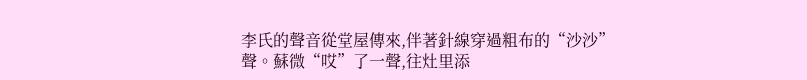李氏的聲音從堂屋傳來,伴著針線穿過粗布的“沙沙”聲。蘇微“哎”了一聲,往灶里添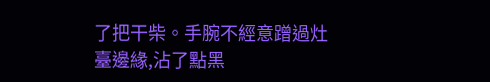了把干柴。手腕不經意蹭過灶臺邊緣,沾了點黑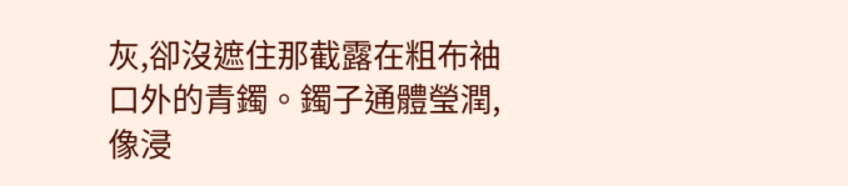灰,卻沒遮住那截露在粗布袖口外的青鐲。鐲子通體瑩潤,像浸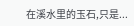在溪水里的玉石,只是...